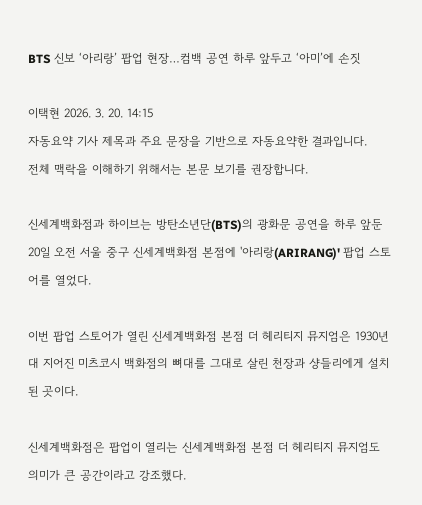BTS 신보 ‘아리랑’ 팝업 현장…컴백 공연 하루 앞두고 ‘아미’에 손짓

이택현 2026. 3. 20. 14:15
자동요약 기사 제목과 주요 문장을 기반으로 자동요약한 결과입니다.
전체 맥락을 이해하기 위해서는 본문 보기를 권장합니다.

신세계백화점과 하이브는 방탄소년단(BTS)의 광화문 공연을 하루 앞둔 20일 오전 서울 중구 신세계백화점 본점에 '아리랑(ARIRANG)' 팝업 스토어를 열었다.

이번 팝업 스토어가 열린 신세계백화점 본점 더 헤리티지 뮤지엄은 1930년대 지어진 미츠코시 백화점의 뼈대를 그대로 살린 천장과 샹들리에게 설치된 곳이다.

신세계백화점은 팝업이 열리는 신세계백화점 본점 더 헤리티지 뮤지엄도 의미가 큰 공간이라고 강조했다.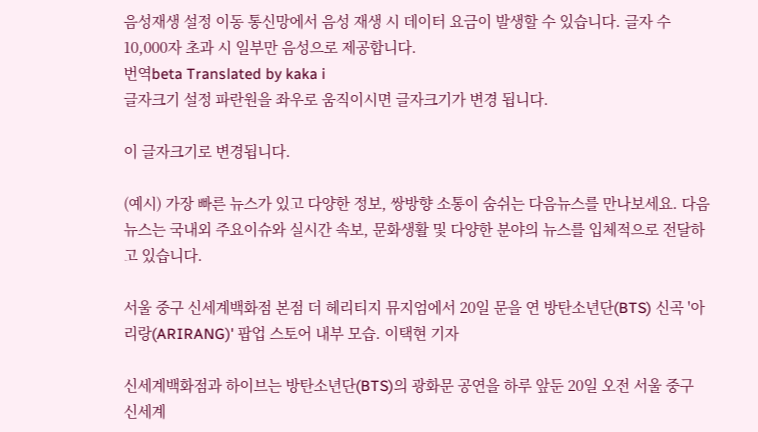음성재생 설정 이동 통신망에서 음성 재생 시 데이터 요금이 발생할 수 있습니다. 글자 수 10,000자 초과 시 일부만 음성으로 제공합니다.
번역beta Translated by kaka i
글자크기 설정 파란원을 좌우로 움직이시면 글자크기가 변경 됩니다.

이 글자크기로 변경됩니다.

(예시) 가장 빠른 뉴스가 있고 다양한 정보, 쌍방향 소통이 숨쉬는 다음뉴스를 만나보세요. 다음뉴스는 국내외 주요이슈와 실시간 속보, 문화생활 및 다양한 분야의 뉴스를 입체적으로 전달하고 있습니다.

서울 중구 신세계백화점 본점 더 헤리티지 뮤지엄에서 20일 문을 연 방탄소년단(BTS) 신곡 '아리랑(ARIRANG)' 팝업 스토어 내부 모습. 이택현 기자

신세계백화점과 하이브는 방탄소년단(BTS)의 광화문 공연을 하루 앞둔 20일 오전 서울 중구 신세계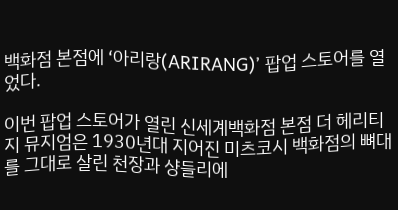백화점 본점에 ‘아리랑(ARIRANG)’ 팝업 스토어를 열었다.

이번 팝업 스토어가 열린 신세계백화점 본점 더 헤리티지 뮤지엄은 1930년대 지어진 미츠코시 백화점의 뼈대를 그대로 살린 천장과 샹들리에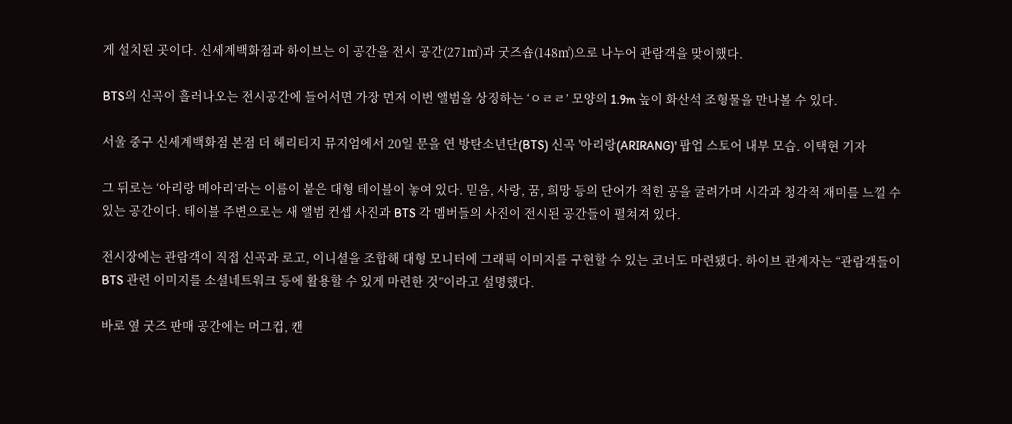게 설치된 곳이다. 신세계백화점과 하이브는 이 공간을 전시 공간(271㎡)과 굿즈숍(148㎡)으로 나누어 관람객을 맞이했다.

BTS의 신곡이 흘러나오는 전시공간에 들어서면 가장 먼저 이번 앨범을 상징하는 ‘ㅇㄹㄹ’ 모양의 1.9m 높이 화산석 조형물을 만나볼 수 있다.

서울 중구 신세계백화점 본점 더 헤리티지 뮤지엄에서 20일 문을 연 방탄소년단(BTS) 신곡 '아리랑(ARIRANG)' 팝업 스토어 내부 모습. 이택현 기자

그 뒤로는 ‘아리랑 메아리’라는 이름이 붙은 대형 테이블이 놓여 있다. 믿음, 사랑, 꿈, 희망 등의 단어가 적힌 공을 굴려가며 시각과 청각적 재미를 느낄 수 있는 공간이다. 테이블 주변으로는 새 앨범 컨셉 사진과 BTS 각 멤버들의 사진이 전시된 공간들이 펼쳐져 있다.

전시장에는 관람객이 직접 신곡과 로고, 이니셜을 조합해 대형 모니터에 그래픽 이미지를 구현할 수 있는 코너도 마련됐다. 하이브 관계자는 “관람객들이 BTS 관련 이미지를 소셜네트워크 등에 활용할 수 있게 마련한 것”이라고 설명했다.

바로 옆 굿즈 판매 공간에는 머그컵, 캔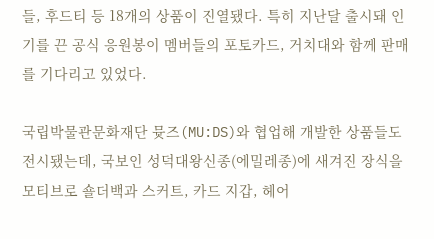들, 후드티 등 18개의 상품이 진열됐다. 특히 지난달 출시돼 인기를 끈 공식 응원봉이 멤버들의 포토카드, 거치대와 함께 판매를 기다리고 있었다.

국립박물관문화재단 뮷즈(MU:DS)와 협업해 개발한 상품들도 전시됐는데, 국보인 성덕대왕신종(에밀레종)에 새겨진 장식을 모티브로 숄더백과 스커트, 카드 지갑, 헤어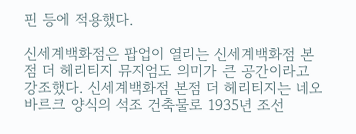핀 등에 적용했다.

신세계백화점은 팝업이 열리는 신세계백화점 본점 더 헤리티지 뮤지엄도 의미가 큰 공간이라고 강조했다. 신세계백화점 본점 더 헤리티지는 네오바르크 양식의 석조 건축물로 1935년 조선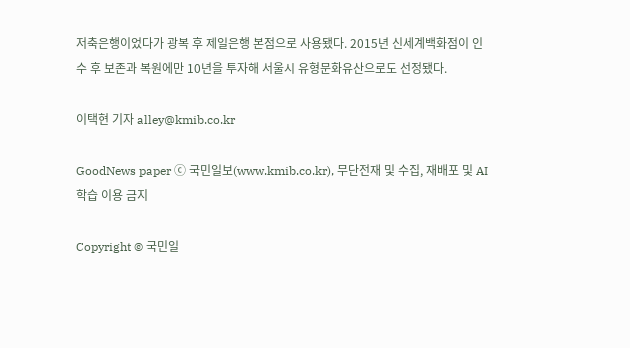저축은행이었다가 광복 후 제일은행 본점으로 사용됐다. 2015년 신세계백화점이 인수 후 보존과 복원에만 10년을 투자해 서울시 유형문화유산으로도 선정됐다.

이택현 기자 alley@kmib.co.kr

GoodNews paper ⓒ 국민일보(www.kmib.co.kr), 무단전재 및 수집, 재배포 및 AI학습 이용 금지

Copyright © 국민일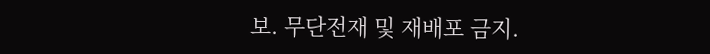보. 무단전재 및 재배포 금지.